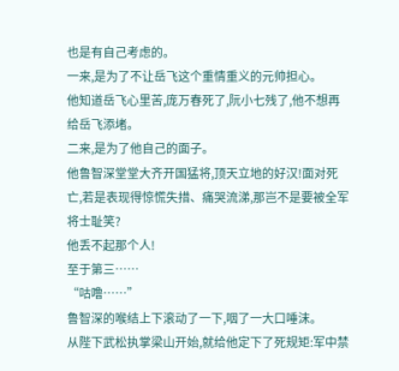也是有自己考虑的。
一来,是为了不让岳飞这个重情重义的元帅担心。
他知道岳飞心里苦,庞万春死了,阮小七残了,他不想再给岳飞添堵。
二来,是为了他自己的面子。
他鲁智深堂堂大齐开国猛将,顶天立地的好汉!面对死亡,若是表现得惊慌失措、痛哭流涕,那岂不是要被全军将士耻笑?
他丢不起那个人!
至于第三……
“咕噜……”
鲁智深的喉结上下滚动了一下,咽了一大口唾沫。
从陛下武松执掌梁山开始,就给他定下了死规矩:军中禁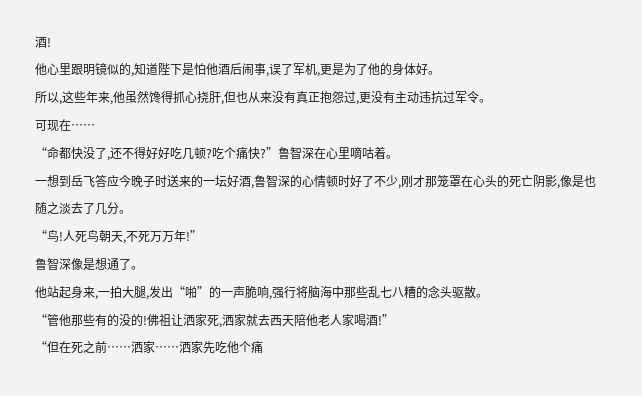酒!
他心里跟明镜似的,知道陛下是怕他酒后闹事,误了军机,更是为了他的身体好。
所以,这些年来,他虽然馋得抓心挠肝,但也从来没有真正抱怨过,更没有主动违抗过军令。
可现在……
“命都快没了,还不得好好吃几顿?吃个痛快?”鲁智深在心里嘀咕着。
一想到岳飞答应今晚子时送来的一坛好酒,鲁智深的心情顿时好了不少,刚才那笼罩在心头的死亡阴影,像是也随之淡去了几分。
“鸟!人死鸟朝天,不死万万年!”
鲁智深像是想通了。
他站起身来,一拍大腿,发出“啪”的一声脆响,强行将脑海中那些乱七八糟的念头驱散。
“管他那些有的没的!佛祖让洒家死,洒家就去西天陪他老人家喝酒!”
“但在死之前……洒家……洒家先吃他个痛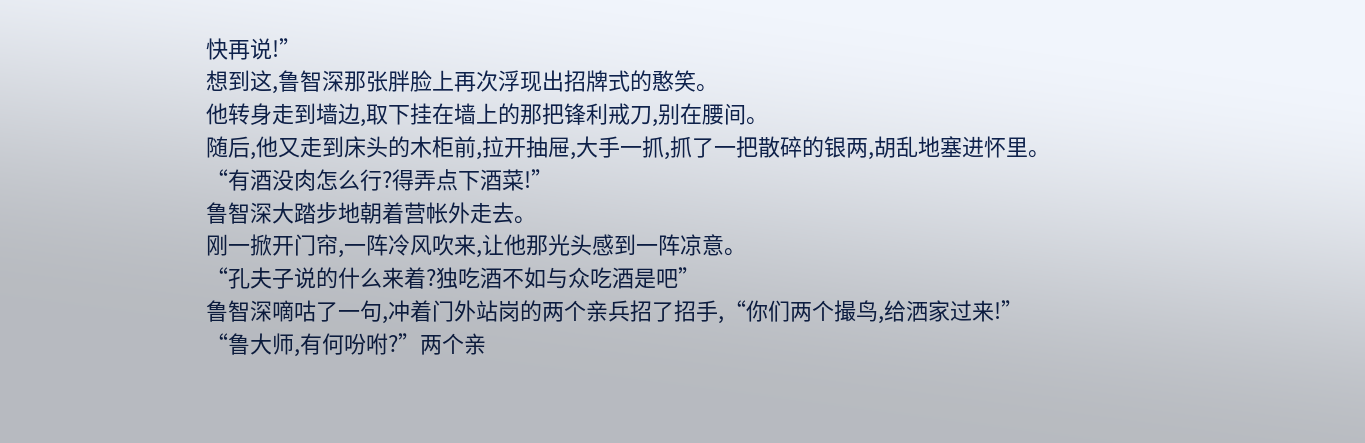快再说!”
想到这,鲁智深那张胖脸上再次浮现出招牌式的憨笑。
他转身走到墙边,取下挂在墙上的那把锋利戒刀,别在腰间。
随后,他又走到床头的木柜前,拉开抽屉,大手一抓,抓了一把散碎的银两,胡乱地塞进怀里。
“有酒没肉怎么行?得弄点下酒菜!”
鲁智深大踏步地朝着营帐外走去。
刚一掀开门帘,一阵冷风吹来,让他那光头感到一阵凉意。
“孔夫子说的什么来着?独吃酒不如与众吃酒是吧”
鲁智深嘀咕了一句,冲着门外站岗的两个亲兵招了招手,“你们两个撮鸟,给洒家过来!”
“鲁大师,有何吩咐?”两个亲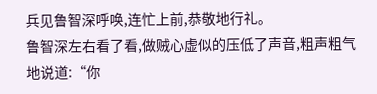兵见鲁智深呼唤,连忙上前,恭敬地行礼。
鲁智深左右看了看,做贼心虚似的压低了声音,粗声粗气地说道:“你